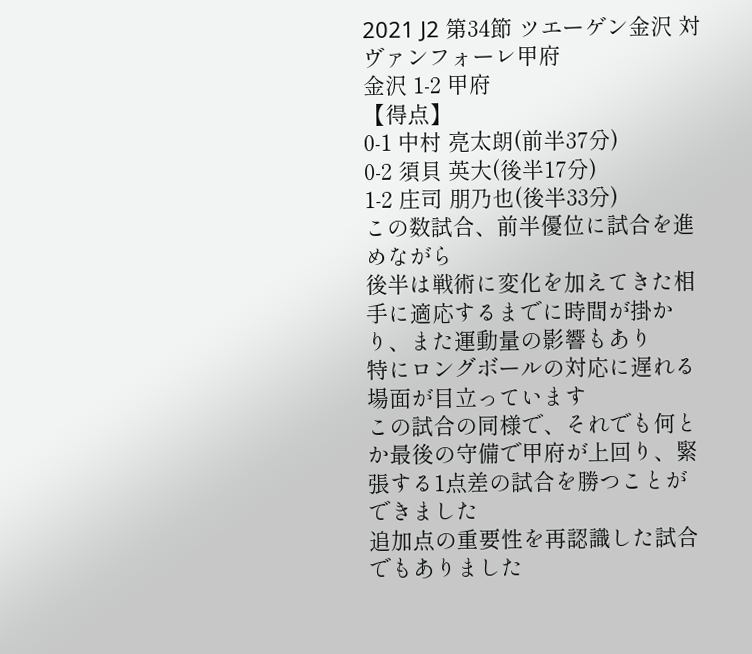2021 J2 第34節 ツエーゲン金沢 対 ヴァンフォーレ甲府
金沢 1-2 甲府
【得点】
0-1 中村 亮太朗(前半37分)
0-2 須貝 英大(後半17分)
1-2 庄司 朋乃也(後半33分)
この数試合、前半優位に試合を進めながら
後半は戦術に変化を加えてきた相手に適応するまでに時間が掛かり、また運動量の影響もあり
特にロングボールの対応に遅れる場面が目立っています
この試合の同様で、それでも何とか最後の守備で甲府が上回り、緊張する1点差の試合を勝つことができました
追加点の重要性を再認識した試合でもありました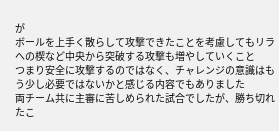が
ボールを上手く散らして攻撃できたことを考慮してもリラへの楔など中央から突破する攻撃も増やしていくこと
つまり安全に攻撃するのではなく、チャレンジの意識はもう少し必要ではないかと感じる内容でもありました
両チーム共に主審に苦しめられた試合でしたが、勝ち切れたこ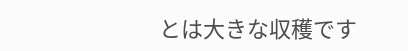とは大きな収穫です